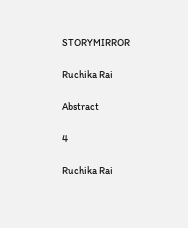STORYMIRROR

Ruchika Rai

Abstract

4

Ruchika Rai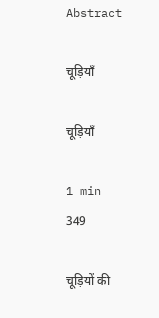Abstract

चूड़ियाँ

चूड़ियाँ

1 min
349

चूड़ियों की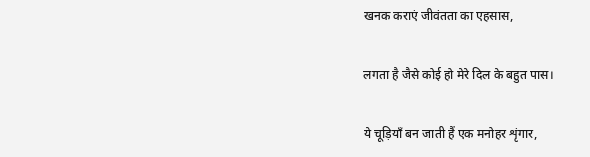खनक कराएं जीवंतता का एहसास,

लगता है जैसे कोई हो मेरे दिल के बहुत पास।

ये चूड़ियाँ बन जाती हैं एक मनोहर शृंगार,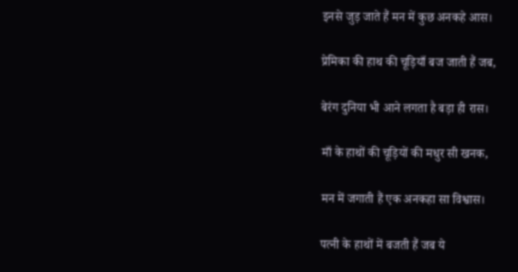इनसे जुड़ जाते हैं मन में कुछ अनकहे आस।

प्रेमिका की हाथ की चूड़ियाँ बज जाती हैं जब,

बेरंग दुनिया भी आने लगता है बड़ा ही रास।

माँ के हाथों की चूड़ियों की मधुर सी खनक,

मन में जगाती हैं एक अनकहा सा विश्वास।

पत्नी के हाथों में बजती हैं जब ये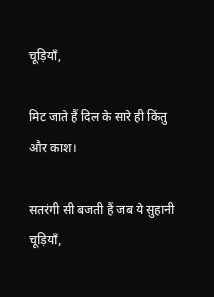चूड़ियाँ,

मिट जाते हैं दिल के सारे ही किंतु और काश।

सतरंगी सी बजती हैं जब ये सुहानी चूड़ियाँ,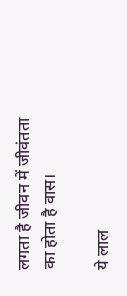लगता है जीवन में जीवंतता का होता है वास।

ये लाल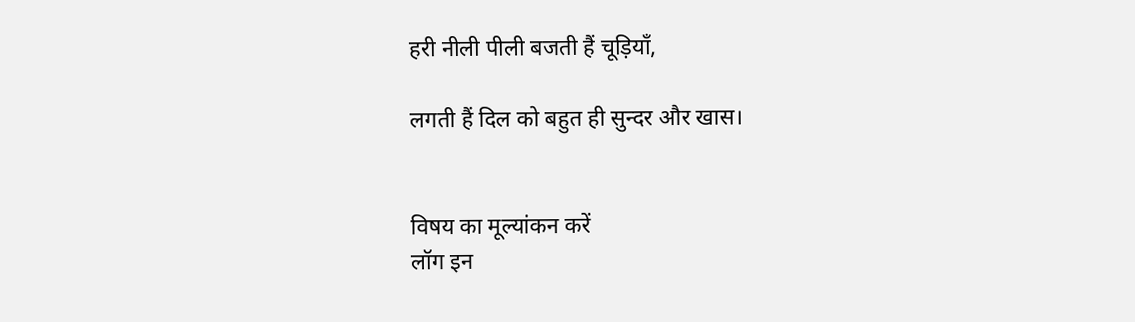हरी नीली पीली बजती हैं चूड़ियाँ,

लगती हैं दिल को बहुत ही सुन्दर और खास।


विषय का मूल्यांकन करें
लॉग इन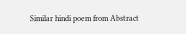Similar hindi poem from Abstract